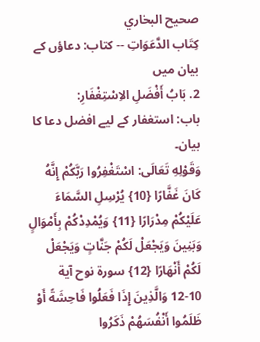صحيح البخاري
كِتَاب الدَّعَوَاتِ -- کتاب: دعاؤں کے بیان میں
2. بَابُ أَفْضَلِ الاِسْتِغْفَارِ:
باب: استغفار کے لیے افضل دعا کا بیان۔
وَقَوْلِهِ تَعَالَى: اسْتَغْفِرُوا رَبَّكُمْ إِنَّهُ كَانَ غَفَّارًا {10} يُرْسِلِ السَّمَاءَ عَلَيْكُمْ مِدْرَارًا {11} وَيُمْدِدْكُمْ بِأَمْوَالٍ وَبَنِينَ وَيَجْعَلْ لَكُمْ جَنَّاتٍ وَيَجْعَلْ لَكُمْ أَنْهَارًا {12} سورة نوح آية 10-12 وَالَّذِينَ إِذَا فَعَلُوا فَاحِشَةً أَوْ ظَلَمُوا أَنْفُسَهُمْ ذَكَرُوا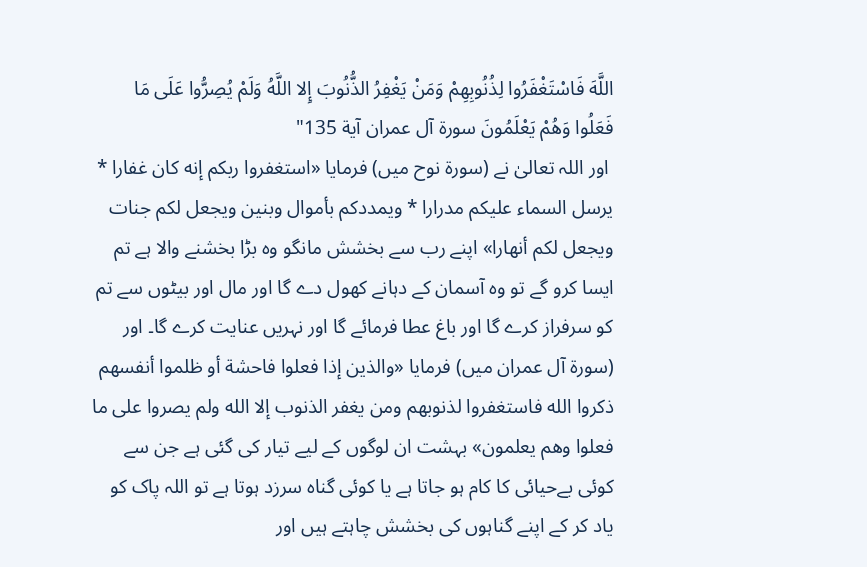اللَّهَ فَاسْتَغْفَرُوا لِذُنُوبِهِمْ وَمَنْ يَغْفِرُ الذُّنُوبَ إِلا اللَّهُ وَلَمْ يُصِرُّوا عَلَى مَا فَعَلُوا وَهُمْ يَعْلَمُونَ سورة آل عمران آية 135"
 اور اللہ تعالیٰ نے (سورۃ نوح میں) فرمایا «استغفروا ربكم إنه كان غفارا * يرسل السماء عليكم مدرارا * ويمددكم بأموال وبنين ويجعل لكم جنات ويجعل لكم أنهارا» اپنے رب سے بخشش مانگو وہ بڑا بخشنے والا ہے تم ایسا کرو گے تو وہ آسمان کے دہانے کھول دے گا اور مال اور بیٹوں سے تم کو سرفراز کرے گا اور باغ عطا فرمائے گا اور نہریں عنایت کرے گا۔ اور (سورۃ آل عمران میں) فرمایا «والذين إذا فعلوا فاحشة أو ظلموا أنفسهم ذكروا الله فاستغفروا لذنوبهم ومن يغفر الذنوب إلا الله ولم يصروا على ما فعلوا وهم يعلمون» بہشت ان لوگوں کے لیے تیار کی گئی ہے جن سے کوئی بےحیائی کا کام ہو جاتا ہے یا کوئی گناہ سرزد ہوتا ہے تو اللہ پاک کو یاد کر کے اپنے گناہوں کی بخشش چاہتے ہیں اور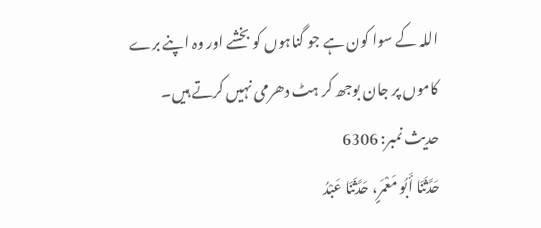اللہ کے سوا کون ہے جو گناہوں کو بخشے اور وہ اپنے برے کاموں پر جان بوجھ کر ہٹ دھرمی نہیں کرتے ہیں۔
حدیث نمبر: 6306
حَدَّثَنَا أَبُو مَعْمَرٍ، حَدَّثَنَا عَبْدُ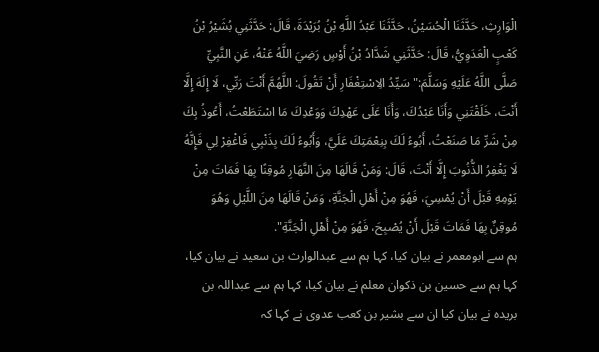الْوَارِثِ، حَدَّثَنَا الْحُسَيْنُ، حَدَّثَنَا عَبْدُ اللَّهِ بْنُ بُرَيْدَةَ، قَالَ: حَدَّثَنِي بُشَيْرُ بْنُ كَعْبٍ الْعَدَوِيُّ، قَالَ: حَدَّثَنِي شَدَّادُ بْنُ أَوْسٍ رَضِيَ اللَّهُ عَنْهُ، عَنِ النَّبِيِّ صَلَّى اللَّهُ عَلَيْهِ وَسَلَّمَ:" سَيِّدُ الِاسْتِغْفَارِ أَنْ تَقُولَ: اللَّهُمَّ أَنْتَ رَبِّي، لَا إِلَهَ إِلَّا أَنْتَ، خَلَقْتَنِي وَأَنَا عَبْدُكَ، وَأَنَا عَلَى عَهْدِكَ وَوَعْدِكَ مَا اسْتَطَعْتُ، أَعُوذُ بِكَ مِنْ شَرِّ مَا صَنَعْتُ، أَبُوءُ لَكَ بِنِعْمَتِكَ عَلَيَّ، وَأَبُوءُ لَكَ بِذَنْبِي فَاغْفِرْ لِي فَإِنَّهُ لَا يَغْفِرُ الذُّنُوبَ إِلَّا أَنْتَ، قَالَ: وَمَنْ قَالَهَا مِنَ النَّهَارِ مُوقِنًا بِهَا فَمَاتَ مِنْ يَوْمِهِ قَبْلَ أَنْ يُمْسِيَ، فَهُوَ مِنْ أَهْلِ الْجَنَّةِ، وَمَنْ قَالَهَا مِنَ اللَّيْلِ وَهُوَ مُوقِنٌ بِهَا فَمَاتَ قَبْلَ أَنْ يُصْبِحَ، فَهُوَ مِنْ أَهْلِ الْجَنَّةِ".
ہم سے ابومعمر نے بیان کیا، کہا ہم سے عبدالوارث بن سعید نے بیان کیا، کہا ہم سے حسین بن ذکوان معلم نے بیان کیا، کہا ہم سے عبداللہ بن بریدہ نے بیان کیا ان سے بشیر بن کعب عدوی نے کہا کہ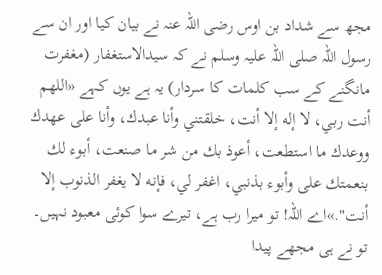مجھ سے شداد بن اوس رضی اللہ عنہ نے بیان کیا اور ان سے رسول اللہ صلی اللہ علیہ وسلم نے کہ سیدالاستغفار (مغفرت مانگنے کے سب کلمات کا سردار) یہ ہے یوں کہے «اللهم أنت ربي، لا إله إلا أنت، خلقتني وأنا عبدك، وأنا على عهدك ووعدك ما استطعت، أعوذ بك من شر ما صنعت، أبوء لك بنعمتك على وأبوء بذنبي، اغفر لي، فإنه لا يغفر الذنوب إلا أنت".»اے اللہ! تو میرا رب ہے، تیرے سوا کوئی معبود نہیں۔ تو نے ہی مجھے پیدا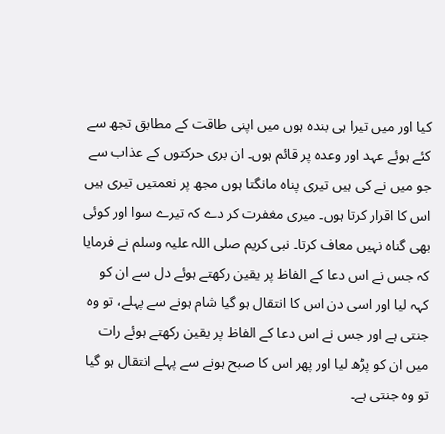کیا اور میں تیرا ہی بندہ ہوں میں اپنی طاقت کے مطابق تجھ سے کئے ہوئے عہد اور وعدہ پر قائم ہوں۔ ان بری حرکتوں کے عذاب سے جو میں نے کی ہیں تیری پناہ مانگتا ہوں مجھ پر نعمتیں تیری ہیں اس کا اقرار کرتا ہوں۔ میری مغفرت کر دے کہ تیرے سوا اور کوئی بھی گناہ نہیں معاف کرتا۔ نبی کریم صلی اللہ علیہ وسلم نے فرمایا کہ جس نے اس دعا کے الفاظ پر یقین رکھتے ہوئے دل سے ان کو کہہ لیا اور اسی دن اس کا انتقال ہو گیا شام ہونے سے پہلے، تو وہ جنتی ہے اور جس نے اس دعا کے الفاظ پر یقین رکھتے ہوئے رات میں ان کو پڑھ لیا اور پھر اس کا صبح ہونے سے پہلے انتقال ہو گیا تو وہ جنتی ہے۔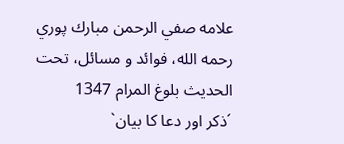علامه صفي الرحمن مبارك پوري رحمه الله، فوائد و مسائل، تحت الحديث بلوغ المرام 1347
´ذکر اور دعا کا بیان`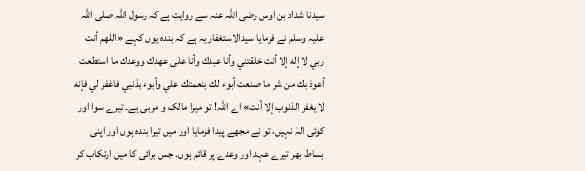سیدنا شداد بن اوس رضی اللہ عنہ سے روایت ہے کہ رسول اللہ صلی اللہ علیہ وسلم نے فرمایا سیدالاستغفار یہ ہے کہ بندہ یوں کہے «اللهم أنت ربي لا إله إلا أنت خلقتني وأنا عبدك وأنا على عهدك ووعدك ما استطعت أعوذ بك من شر ما صنعت أبوء لك بنعمتك علي وأبوء بذنبي فاغفر لي فإنه لا يغفر الذنوب إلا أنت» اے اللہ! تو میرا مالک و مربی ہے۔ تیرے سوا اور کوئی الہٰ نہیں، تو نے مجھے پیدا فرمایا اور میں تیرا بندہ ہوں اور اپنی بساط بھر تیرے عہد اور وعدے پر قائم ہوں۔ جس برائی کا میں ارتکاب کر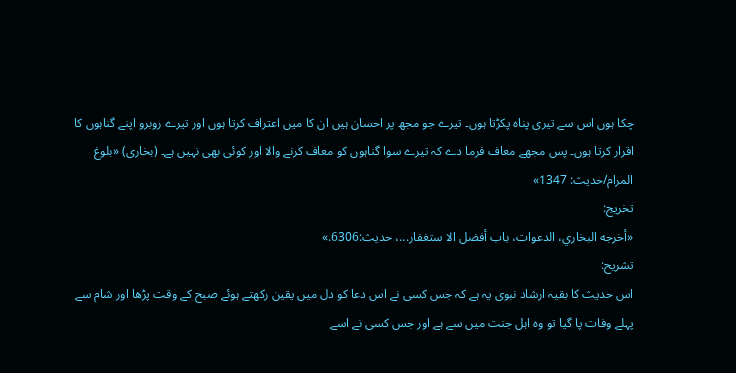چکا ہوں اس سے تیری پناہ پکڑتا ہوں۔ تیرے جو مجھ پر احسان ہیں ان کا میں اعتراف کرتا ہوں اور تیرے روبرو اپنے گناہوں کا اقرار کرتا ہوں۔ پس مجھے معاف فرما دے کہ تیرے سوا گناہوں کو معاف کرنے والا اور کوئی بھی نہیں ہے۔ (بخاری) «بلوغ المرام/حدیث: 1347»
تخریج:
«أخرجه البخاري، الدعوات، باب أفضل الا ستغفار...، حديث:6306.»
تشریح:
اس حدیث کا بقیہ ارشاد نبوی یہ ہے کہ جس کسی نے اس دعا کو دل میں یقین رکھتے ہوئے صبح کے وقت پڑھا اور شام سے پہلے وفات پا گیا تو وہ اہل جنت میں سے ہے اور جس کسی نے اسے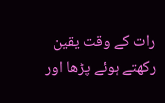رات کے وقت یقین رکھتے ہوئے پڑھا اور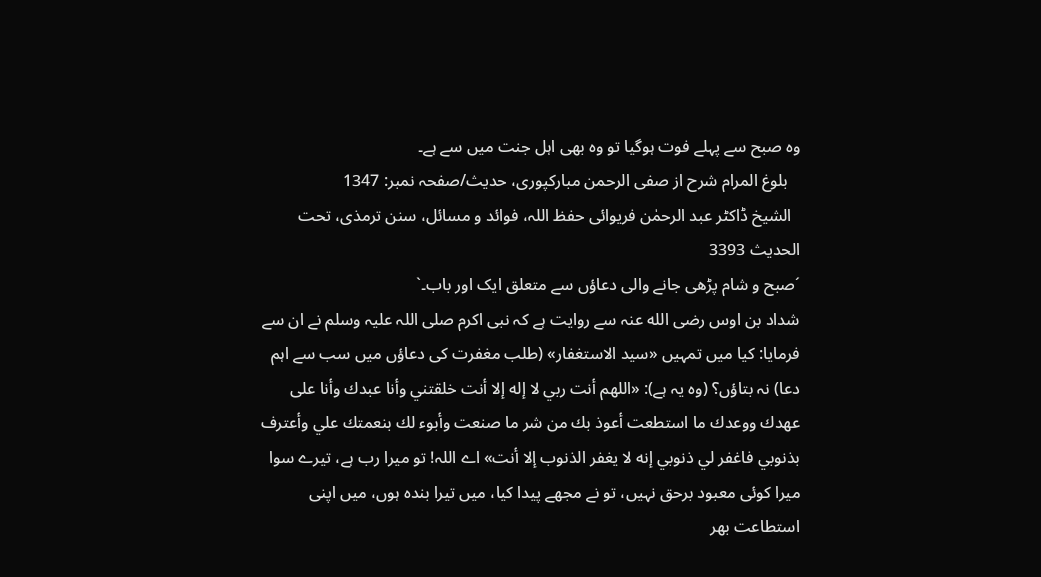وہ صبح سے پہلے فوت ہوگیا تو وہ بھی اہل جنت میں سے ہے۔
   بلوغ المرام شرح از صفی الرحمن مبارکپوری، حدیث/صفحہ نمبر: 1347
  الشیخ ڈاکٹر عبد الرحمٰن فریوائی حفظ اللہ، فوائد و مسائل، سنن ترمذی، تحت الحديث 3393
´صبح و شام پڑھی جانے والی دعاؤں سے متعلق ایک اور باب۔`
شداد بن اوس رضی الله عنہ سے روایت ہے کہ نبی اکرم صلی اللہ علیہ وسلم نے ان سے فرمایا: کیا میں تمہیں «سيد الاستغفار» (طلب مغفرت کی دعاؤں میں سب سے اہم دعا) نہ بتاؤں؟ (وہ یہ ہے): «اللهم أنت ربي لا إله إلا أنت خلقتني وأنا عبدك وأنا على عهدك ووعدك ما استطعت أعوذ بك من شر ما صنعت وأبوء لك بنعمتك علي وأعترف بذنوبي فاغفر لي ذنوبي إنه لا يغفر الذنوب إلا أنت» اے اللہ! تو میرا رب ہے، تیرے سوا میرا کوئی معبود برحق نہیں، تو نے مجھے پیدا کیا، میں تیرا بندہ ہوں، میں اپنی استطاعت بھر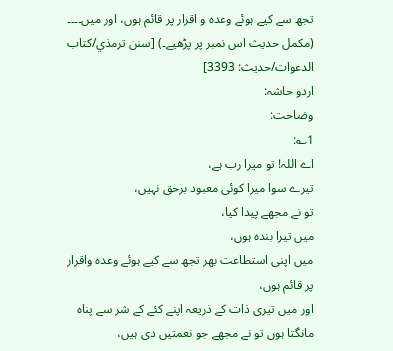تجھ سے کیے ہوئے وعدہ و اقرار پر قائم ہوں، اور میں۔۔۔۔ (مکمل حدیث اس نمبر پر پڑھیے۔) [سنن ترمذي/كتاب الدعوات/حدیث: 3393]
اردو حاشہ:
وضاحت:
1؎:
اے اللہ! تو میرا رب ہے،
تیرے سوا میرا کوئی معبود برحق نہیں،
تو نے مجھے پیدا کیا،
میں تیرا بندہ ہوں،
میں اپنی استطاعت بھر تجھ سے کیے ہوئے وعدہ واقرار پر قائم ہوں،
اور میں تیری ذات کے ذریعہ اپنے کئے کے شر سے پناہ مانگتا ہوں تو نے مجھے جو نعمتیں دی ہیں،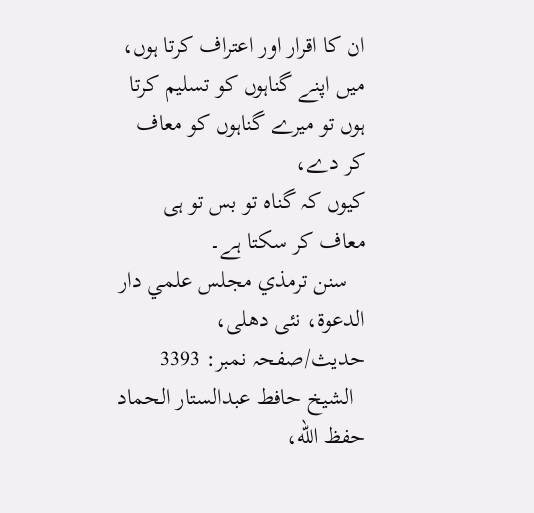ان کا اقرار اور اعتراف کرتا ہوں،
میں اپنے گناہوں کو تسلیم کرتا ہوں تو میرے گناہوں کو معاف کر دے،
کیوں کہ گناہ تو بس تو ہی معاف کر سکتا ہے۔
   سنن ترمذي مجلس علمي دار الدعوة، نئى دهلى، حدیث/صفحہ نمبر: 3393
  الشيخ حافط عبدالستار الحماد حفظ الله،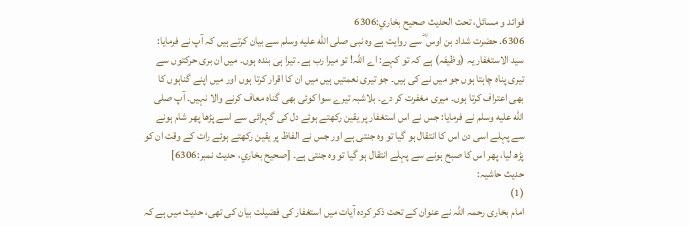فوائد و مسائل، تحت الحديث صحيح بخاري:6306
6306. حضرت شداد بن اوس ؓ سے روایت ہے وہ نبی صلى الله عليه وسلم سے بیان کرتے ہیں کہ آپ نے فرمایا: سید الاستغفار یہ (وظیفہ) ہے کہ تو کہے: اے اللہ! تو میرا رب ہے۔ تیرا ہی بندہ ہوں۔ میں ان بری حرکتوں سے تیری پناہ چاہتا ہوں جو میں نے کی ہیں۔ جو تیری نعمتیں ہیں میں ان کا اقرار کرتا ہوں اور میں اپنے گناہوں کا بھی اعتراف کرتا ہوں۔ میری مغفرت کر دے۔ بلاشبہ تیرے سوا کوئی بھی گناہ معاف کرنے والا نہیں۔ آپ صلى الله عليه وسلم نے فرمایا: جس نے اس استغفار پر یقین رکھتے ہوئے دل کی گہرائی سے اسے پڑھا پھر شام ہونے سے پہلے اسی دن اس کا انتقال ہو گیا تو وہ جنتی ہے اور جس نے الفاظ پر یقین رکھتے ہوئے رات کے وقت ان کو پڑھ لیا، پھر اس کا صبح ہونے سے پہلے انتقال ہو گیا تو وہ جنتی ہے۔ [صحيح بخاري، حديث نمبر:6306]
حدیث حاشیہ:
(1)
امام بخاری رحمہ اللہ نے عنوان کے تحت ذکر کردہ آیات میں استغفار کی فضیلت بیان کی تھی، حدیث میں ہے کہ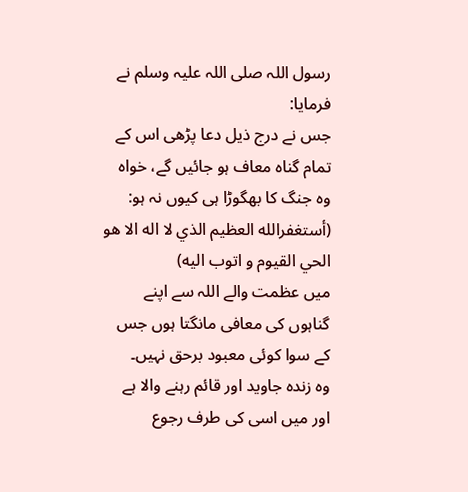رسول اللہ صلی اللہ علیہ وسلم نے فرمایا:
جس نے درج ذیل دعا پڑھی اس کے تمام گناہ معاف ہو جائیں گے، خواہ وہ جنگ کا بھگوڑا ہی کیوں نہ ہو:
(أستغفرالله العظيم الذي لا اله الا هو الحي القيوم و اتوب اليه)
میں عظمت والے اللہ سے اپنے گناہوں کی معافی مانگتا ہوں جس کے سوا کوئی معبود برحق نہیں۔
وہ زندہ جاوید اور قائم رہنے والا ہے اور میں اسی کی طرف رجوع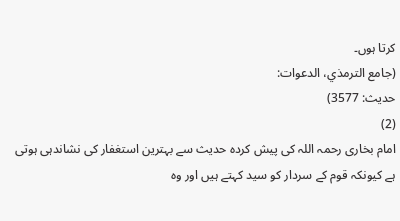کرتا ہوں۔
(جامع الترمذي، الدعوات:
حدیث: 3577)
(2)
امام بخاری رحمہ اللہ کی پیش کردہ حدیث سے بہترین استغفار کی نشاندہی ہوتی ہے کیونکہ قوم کے سردار کو سید کہتے ہیں اور وہ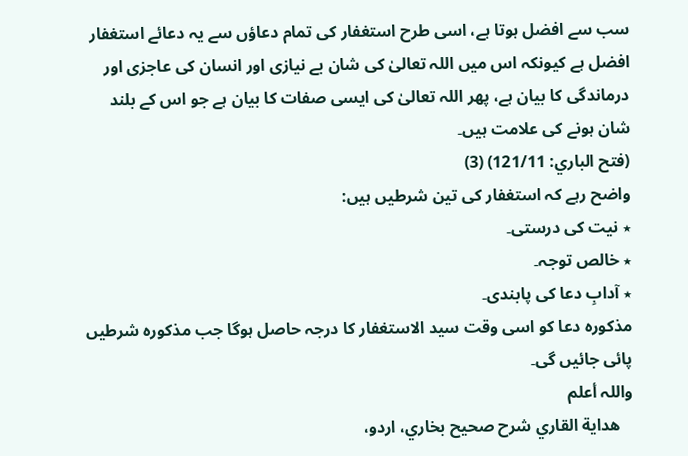سب سے افضل ہوتا ہے، اسی طرح استغفار کی تمام دعاؤں سے یہ دعائے استغفار افضل ہے کیونکہ اس میں اللہ تعالیٰ کی شان بے نیازی اور انسان کی عاجزی اور درماندگی کا بیان ہے، پھر اللہ تعالیٰ کی ایسی صفات کا بیان ہے جو اس کے بلند شان ہونے کی علامت ہیں۔
(فتح الباري: 121/11) (3)
واضح رہے کہ استغفار کی تین شرطیں ہیں:
٭ نیت کی درستی۔
٭ خالص توجہ۔
٭ آدابِ دعا کی پابندی۔
مذکورہ دعا کو اسی وقت سید الاستغفار کا درجہ حاصل ہوگا جب مذکورہ شرطیں پائی جائیں گی۔
واللہ أعلم
   هداية القاري شرح صحيح بخاري، اردو،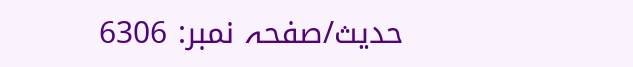حدیث/صفحہ نمبر: 6306